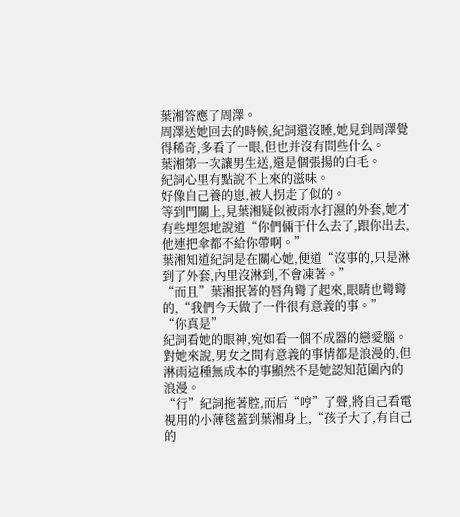葉湘答應了周澤。
周澤送她回去的時候,紀詞還沒睡,她見到周澤覺得稀奇,多看了一眼,但也并沒有問些什么。
葉湘第一次讓男生送,還是個張揚的白毛。
紀詞心里有點說不上來的滋味。
好像自己養的崽,被人拐走了似的。
等到門關上,見葉湘疑似被雨水打濕的外套,她才有些埋怨地說道“你們倆干什么去了,跟你出去,他連把傘都不給你帶啊。”
葉湘知道紀詞是在關心她,便道“沒事的,只是淋到了外套,內里沒淋到,不會凍著。”
“而且”葉湘抿著的唇角彎了起來,眼睛也彎彎的,“我們今天做了一件很有意義的事。”
“你真是”
紀詞看她的眼神,宛如看一個不成器的戀愛腦。
對她來說,男女之間有意義的事情都是浪漫的,但淋雨這種無成本的事顯然不是她認知范圍內的浪漫。
“行”紀詞拖著腔,而后“哼”了聲,將自己看電視用的小薄毯蓋到葉湘身上,“孩子大了,有自己的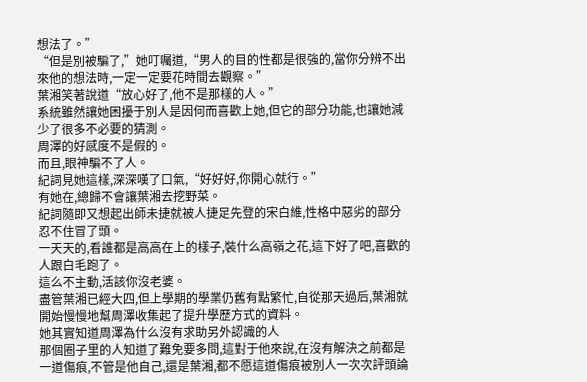想法了。”
“但是別被騙了,”她叮囑道,“男人的目的性都是很強的,當你分辨不出來他的想法時,一定一定要花時間去觀察。”
葉湘笑著說道“放心好了,他不是那樣的人。”
系統雖然讓她困擾于別人是因何而喜歡上她,但它的部分功能,也讓她減少了很多不必要的猜測。
周澤的好感度不是假的。
而且,眼神騙不了人。
紀詞見她這樣,深深嘆了口氣,“好好好,你開心就行。”
有她在,總歸不會讓葉湘去挖野菜。
紀詞隨即又想起出師未捷就被人捷足先登的宋白維,性格中惡劣的部分忍不住冒了頭。
一天天的,看誰都是高高在上的樣子,裝什么高嶺之花,這下好了吧,喜歡的人跟白毛跑了。
這么不主動,活該你沒老婆。
盡管葉湘已經大四,但上學期的學業仍舊有點繁忙,自從那天過后,葉湘就開始慢慢地幫周澤收集起了提升學歷方式的資料。
她其實知道周澤為什么沒有求助另外認識的人
那個圈子里的人知道了難免要多問,這對于他來說,在沒有解決之前都是一道傷痕,不管是他自己,還是葉湘,都不愿這道傷痕被別人一次次評頭論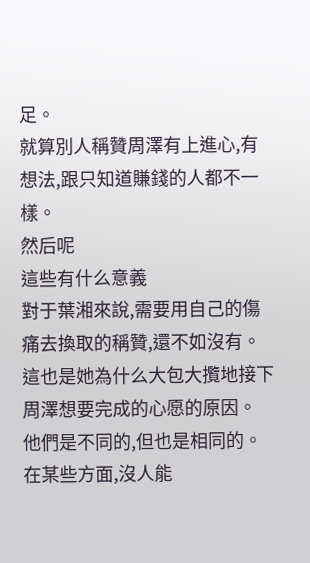足。
就算別人稱贊周澤有上進心,有想法,跟只知道賺錢的人都不一樣。
然后呢
這些有什么意義
對于葉湘來說,需要用自己的傷痛去換取的稱贊,還不如沒有。
這也是她為什么大包大攬地接下周澤想要完成的心愿的原因。
他們是不同的,但也是相同的。
在某些方面,沒人能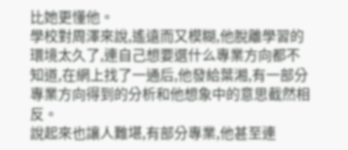比她更懂他。
學校對周澤來說,遙遠而又模糊,他脫離學習的環境太久了,連自己想要選什么專業方向都不知道,在網上找了一通后,他發給葉湘,有一部分專業方向得到的分析和他想象中的意思截然相反。
說起來也讓人難堪,有部分專業,他甚至連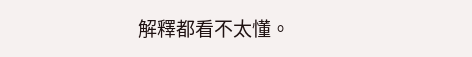解釋都看不太懂。